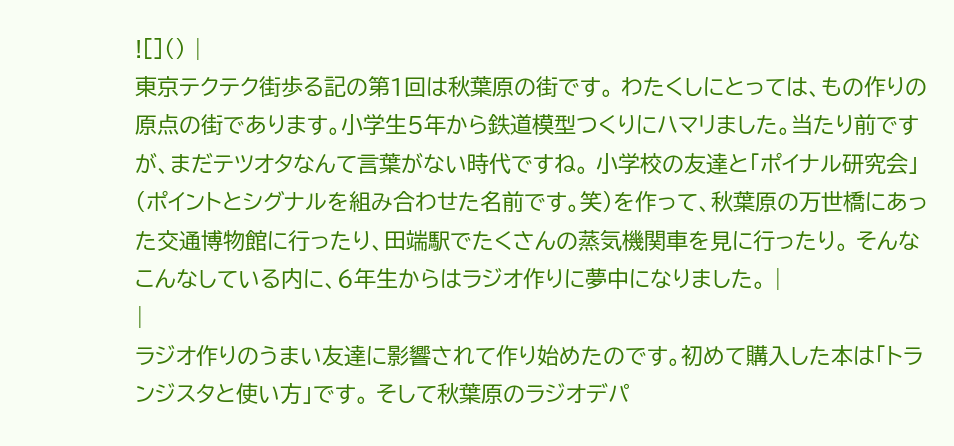![]() |
東京テクテク街歩る記の第1回は秋葉原の街です。 わたくしにとっては、もの作りの原点の街であります。小学生5年から鉄道模型つくりにハマリました。当たり前ですが、まだテツオタなんて言葉がない時代ですね。 小学校の友達と「ポイナル研究会」(ポイントとシグナルを組み合わせた名前です。笑)を作って、秋葉原の万世橋にあった交通博物館に行ったり、田端駅でたくさんの蒸気機関車を見に行ったり。 そんなこんなしている内に、6年生からはラジオ作りに夢中になりました。 |
|
ラジオ作りのうまい友達に影響されて作り始めたのです。初めて購入した本は「トランジスタと使い方」です。 そして秋葉原のラジオデパ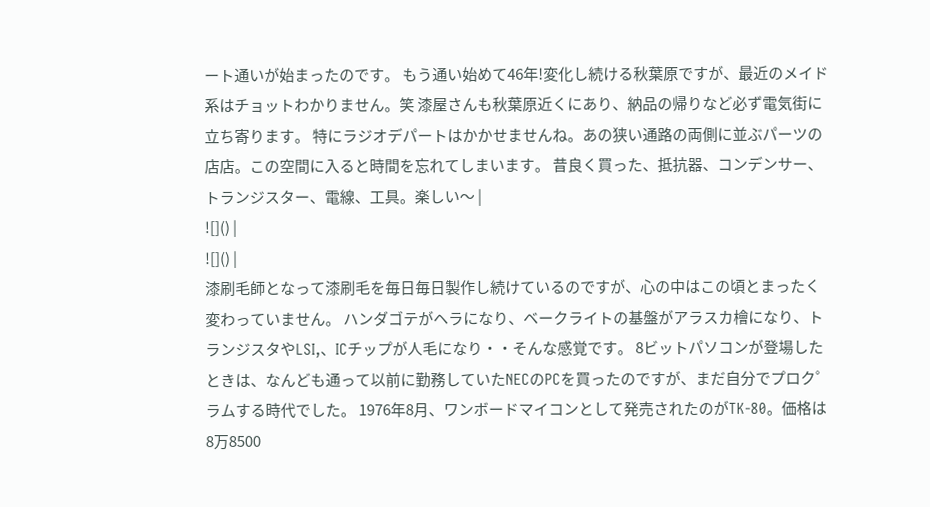ート通いが始まったのです。 もう通い始めて46年!変化し続ける秋葉原ですが、最近のメイド系はチョットわかりません。笑 漆屋さんも秋葉原近くにあり、納品の帰りなど必ず電気街に立ち寄ります。 特にラジオデパートはかかせませんね。あの狭い通路の両側に並ぶパーツの店店。この空間に入ると時間を忘れてしまいます。 昔良く買った、抵抗器、コンデンサー、トランジスター、電線、工具。楽しい〜 |
![]() |
![]() |
漆刷毛師となって漆刷毛を毎日毎日製作し続けているのですが、心の中はこの頃とまったく変わっていません。 ハンダゴテがヘラになり、ベークライトの基盤がアラスカ檜になり、トランジスタやLSI,、ICチップが人毛になり・・そんな感覚です。 8ビットパソコンが登場したときは、なんども通って以前に勤務していたNECのPCを買ったのですが、まだ自分でプロク゜ラムする時代でした。 1976年8月、ワンボードマイコンとして発売されたのがTK-80。価格は8万8500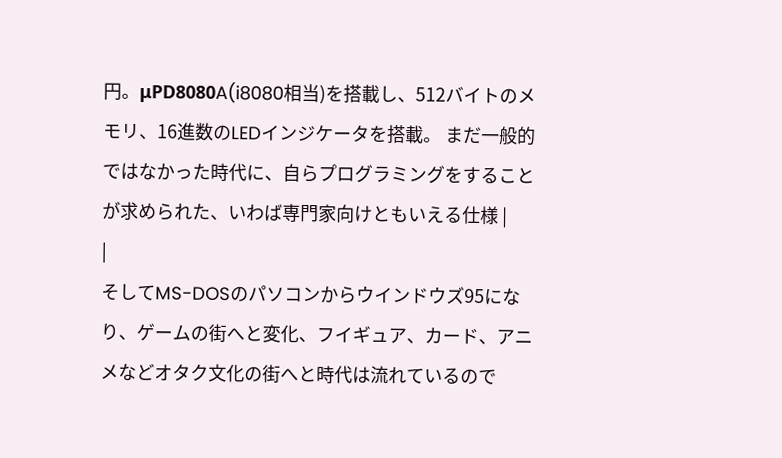円。μPD8080A(i8080相当)を搭載し、512バイトのメモリ、16進数のLEDインジケータを搭載。 まだ一般的ではなかった時代に、自らプログラミングをすることが求められた、いわば専門家向けともいえる仕様 |
|
そしてMS-DOSのパソコンからウインドウズ95になり、ゲームの街へと変化、フイギュア、カード、アニメなどオタク文化の街へと時代は流れているので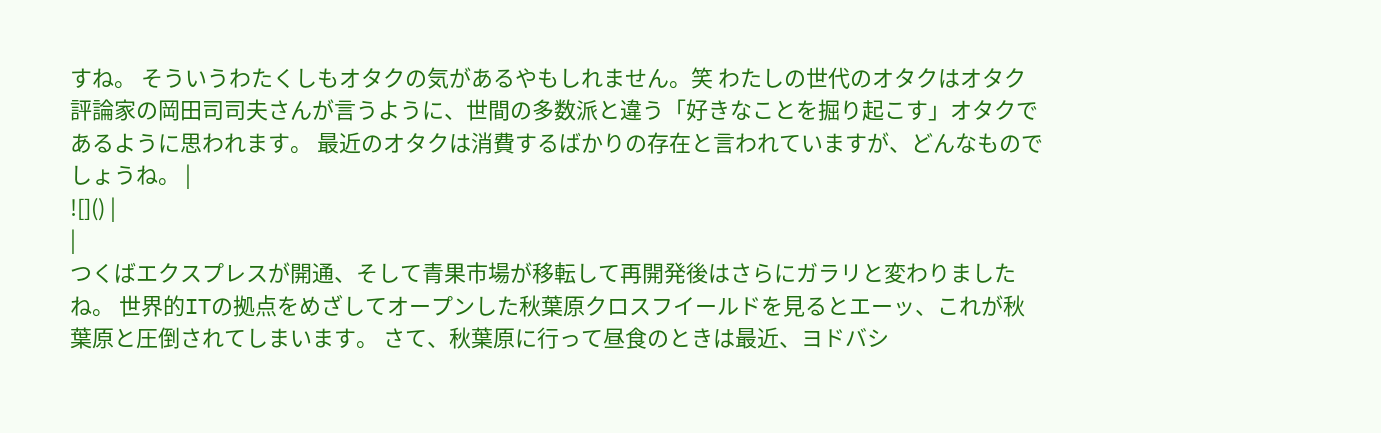すね。 そういうわたくしもオタクの気があるやもしれません。笑 わたしの世代のオタクはオタク評論家の岡田司司夫さんが言うように、世間の多数派と違う「好きなことを掘り起こす」オタクであるように思われます。 最近のオタクは消費するばかりの存在と言われていますが、どんなものでしょうね。 |
![]() |
|
つくばエクスプレスが開通、そして青果市場が移転して再開発後はさらにガラリと変わりましたね。 世界的ITの拠点をめざしてオープンした秋葉原クロスフイールドを見るとエーッ、これが秋葉原と圧倒されてしまいます。 さて、秋葉原に行って昼食のときは最近、ヨドバシ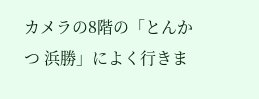カメラの8階の「とんかつ 浜勝」によく行きま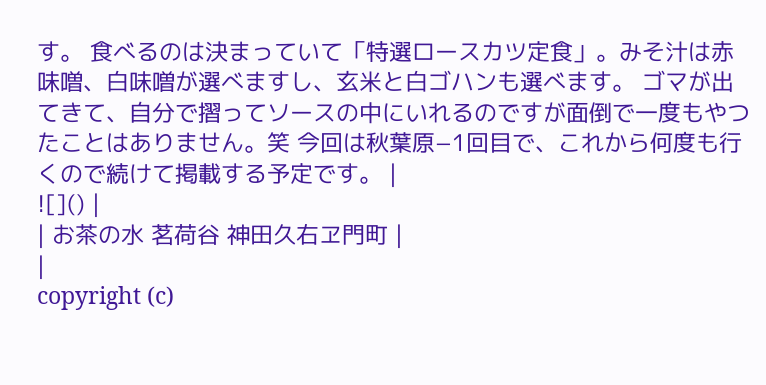す。 食べるのは決まっていて「特選ロースカツ定食」。みそ汁は赤味噌、白味噌が選べますし、玄米と白ゴハンも選べます。 ゴマが出てきて、自分で摺ってソースの中にいれるのですが面倒で一度もやつたことはありません。笑 今回は秋葉原−1回目で、これから何度も行くので続けて掲載する予定です。 |
![]() |
| お茶の水 茗荷谷 神田久右ヱ門町 |
|
copyright (c)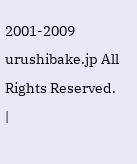2001-2009 urushibake.jp All Rights Reserved. |